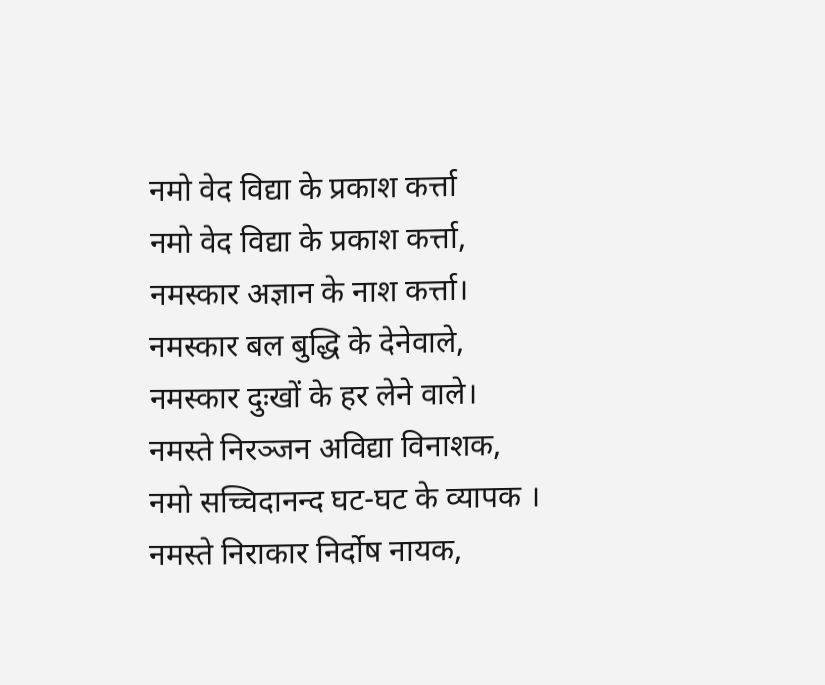नमो वेद विद्या के प्रकाश कर्त्ता
नमो वेद विद्या के प्रकाश कर्त्ता,
नमस्कार अज्ञान के नाश कर्त्ता।
नमस्कार बल बुद्धि के देनेवाले,
नमस्कार दुःखों के हर लेने वाले।
नमस्ते निरञ्जन अविद्या विनाशक,
नमो सच्चिदानन्द घट-घट के व्यापक ।
नमस्ते निराकार निर्दोष नायक,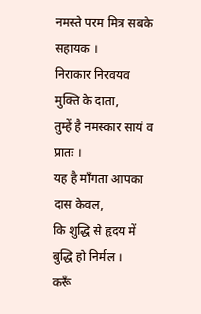नमस्ते परम मित्र सबके सहायक ।
निराकार निरवयव मुक्ति के दाता,
तुम्हें है नमस्कार सायं व प्रातः ।
यह है माँगता आपका दास केवल,
कि शुद्धि से हृदय में बुद्धि हो निर्मल ।
करूँ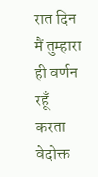रात दिन मैं तुम्हारा ही वर्णन रहूँ
करता वेदोक्त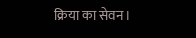क्रिया का सेवन।